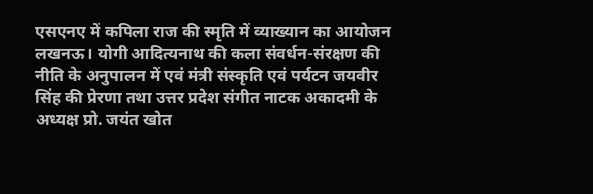एसएनए में कपिला राज की स्मृति में व्याख्यान का आयोजन
लखनऊ। योगी आदित्यनाथ की कला संवर्धन-संरक्षण की नीति के अनुपालन में एवं मंत्री संस्कृति एवं पर्यटन जयवीर सिंह की प्रेरणा तथा उत्तर प्रदेश संगीत नाटक अकादमी के अध्यक्ष प्रो. जयंत खोत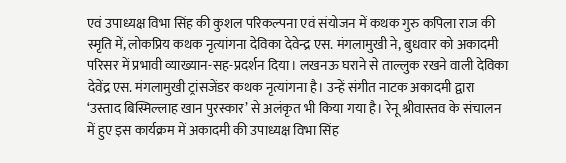एवं उपाध्यक्ष विभा सिंह की कुशल परिकल्पना एवं संयोजन में कथक गुरु कपिला राज की स्मृति में, लोकप्रिय कथक नृत्यांगना देविका देवेन्द्र एस. मंगलामुखी ने, बुधवार को अकादमी परिसर में प्रभावी व्याख्यान-सह-प्रदर्शन दिया। लखनऊ घराने से ताल्लुक रखने वाली देविका देवेंद्र एस. मंगलामुखी ट्रांसजेंडर कथक नृत्यांगना है। उन्हें संगीत नाटक अकादमी द्वारा ‘उस्ताद बिस्मिल्लाह खान पुरस्कार’ से अलंकृत भी किया गया है। रेनू श्रीवास्तव के संचालन में हुए इस कार्यक्रम में अकादमी की उपाध्यक्ष विभा सिंह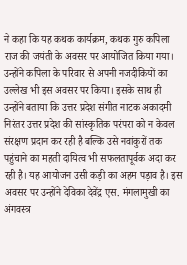ने कहा कि यह कथक कार्यक्रम, कथक गुरु कपिला राज की जयंती के अवसर पर आयोजित किया गया। उन्होंने कपिला के परिवार से अपनी नजदीकियों का उल्लेख भी इस अवसर पर किया। इसके साथ ही उन्होंने बताया कि उत्तर प्रदेश संगीत नाटक अकादमी निरंतर उत्तर प्रदेश की सांस्कृतिक परंपरा को न केवल संरक्षण प्रदान कर रही है बल्कि उसे नवांकुरों तक पहुंचाने का महती दायित्व भी सफलतापूर्वक अदा कर रही है। यह आयोजन उसी कड़ी का अहम पड़ाव है। इस अवसर पर उन्होंने देविका देवेंद्र एस. मंगलामुखी का अंगवस्त्र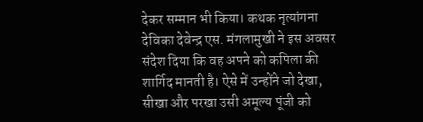देकर सम्मान भी किया। कथक नृत्यांगना देविका देवेन्द्र एस. मंगलामुखी ने इस अवसर संदेश दिया कि वह अपने को कपिला की शार्गिद मानती है। ऐसे में उन्होंने जो देखा, सीखा और परखा उसी अमूल्य पूंजी को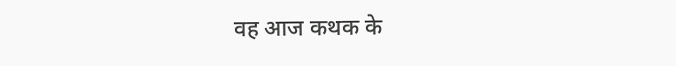वह आज कथक के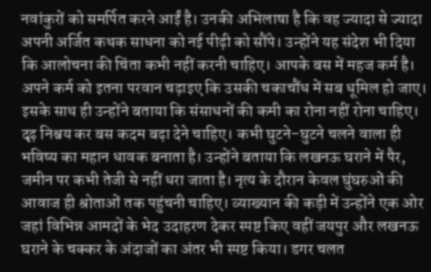नवांकुरों को समर्पित करने आईं है। उनकी अभिलाषा है कि वह ज्यादा से ज्यादा अपनी अर्जित कथक साधना को नई पीढ़ी को सौंपे। उन्होंने यह संदेश भी दिया कि आलोचना की चिंता कभी नहीं करनी चाहिए। आपके बस में महज कर्म है। अपने कर्म को इतना परवान चढ़ाइए कि उसकी चकाचौंध में सब धूमिल हो जाए। इसके साथ ही उन्होंने बताया कि संसाधनों की कमी का रोना नहीं रोना चाहिए। दृढ़ निश्चय कर बस कदम बढ़ा देने चाहिए। कभी घुटने-घुटने चलने वाला ही भविष्य का महान धावक बनाता है। उन्होंने बताया कि लखनऊ घराने में पैर, जमीन पर कभी तेजी से नहीं धरा जाता है। नृत्य के दौरान केवल घुंघरुओं की आवाज ही श्रोताओं तक पहुंचनी चाहिए। व्याख्यान की कड़ी में उन्होंने एक ओर जहां विभिन्न आमदों के भेद उदाहरण देकर स्पष्ट किए वहीं जयपुर और लखनऊ घराने के चक्कर के अंदाजों का अंतर भी स्पष्ट किया। डगर चलत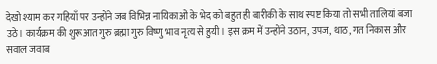देखो श्याम कर गहियाँ पर उन्होंने जब विभिन्न नायिकाओं के भेद को बहुत ही बारीकी के साथ स्पष्ट किया तो सभी तालियां बजा उठे। कार्यक्रम की शुरूआत गुरु ब्रह्मा गुरु विष्णु भाव नृत्य से हुयी। इस क्रम में उन्होंने उठान, उपज, थाठ, गत निकास और सवाल जवाब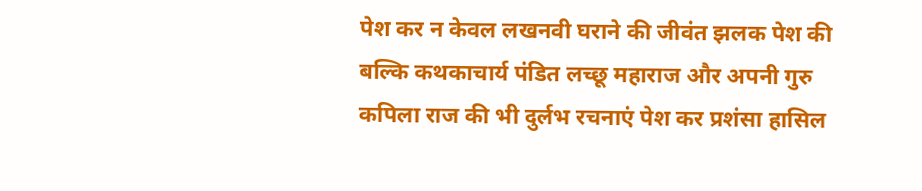पेश कर न केवल लखनवी घराने की जीवंत झलक पेश की बल्कि कथकाचार्य पंडित लच्छू महाराज और अपनी गुरु कपिला राज की भी दुर्लभ रचनाएं पेश कर प्रशंसा हासिल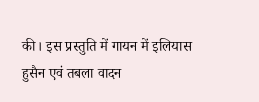की। इस प्रस्तुति में गायन में इलियास हुसैन एवं तबला वादन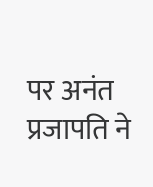पर अनंत प्रजापति ने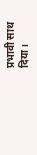प्रभावी साथ दिया।